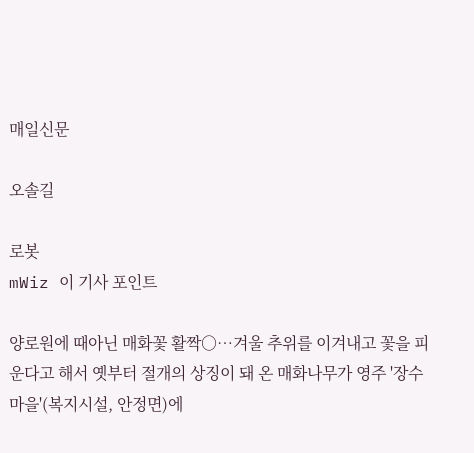매일신문

오솔길

로봇
mWiz 이 기사 포인트

양로원에 때아닌 매화꽃 활짝○…겨울 추위를 이겨내고 꽃을 피운다고 해서 옛부터 절개의 상징이 돼 온 매화나무가 영주 '장수마을'(복지시설, 안정면)에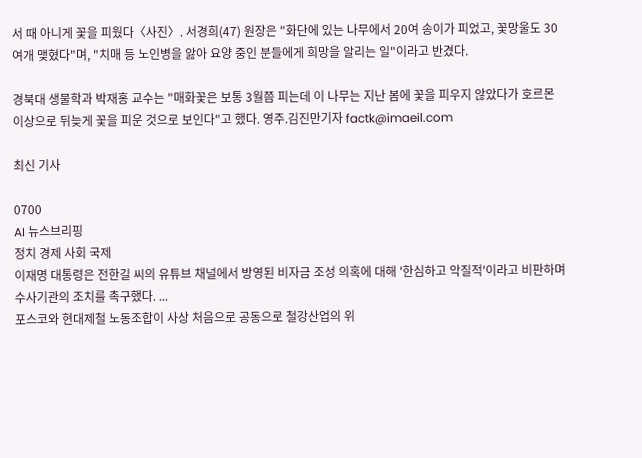서 때 아니게 꽃을 피웠다〈사진〉. 서경희(47) 원장은 "화단에 있는 나무에서 20여 송이가 피었고, 꽃망울도 30여개 맺혔다"며, "치매 등 노인병을 앓아 요양 중인 분들에게 희망을 알리는 일"이라고 반겼다.

경북대 생물학과 박재홍 교수는 "매화꽃은 보통 3월쯤 피는데 이 나무는 지난 봄에 꽃을 피우지 않았다가 호르몬 이상으로 뒤늦게 꽃을 피운 것으로 보인다"고 했다. 영주.김진만기자 factk@imaeil.com

최신 기사

0700
AI 뉴스브리핑
정치 경제 사회 국제
이재명 대통령은 전한길 씨의 유튜브 채널에서 방영된 비자금 조성 의혹에 대해 '한심하고 악질적'이라고 비판하며 수사기관의 조치를 촉구했다. ...
포스코와 현대제철 노동조합이 사상 처음으로 공동으로 철강산업의 위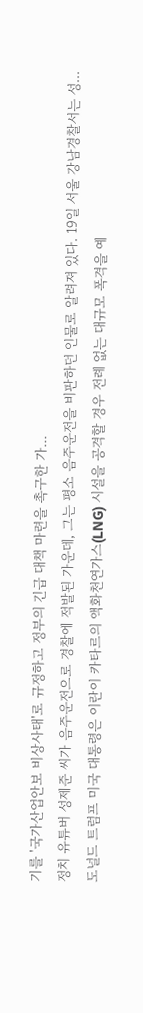기를 '국가산업안보 비상사태'로 규정하고 정부의 긴급 대책 마련을 촉구한 가...
정치 유튜버 성제준 씨가 음주운전으로 경찰에 적발된 가운데, 그는 평소 음주운전을 비판하던 인물로 알려져 있다. 19일 서울 강남경찰서는 성...
도널드 트럼프 미국 대통령은 이란이 카타르의 액화천연가스(LNG) 시설을 공격할 경우 전례 없는 대규모 폭격을 예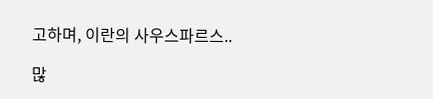고하며, 이란의 사우스파르스..

많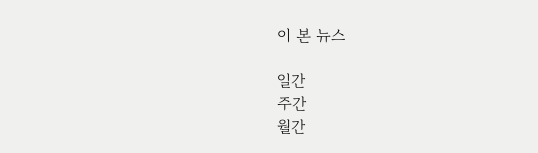이 본 뉴스

일간
주간
월간